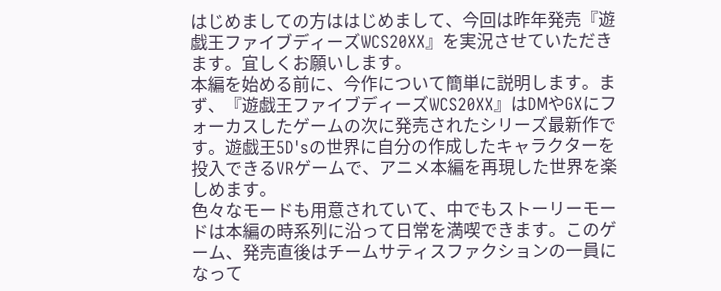はじめましての方ははじめまして、今回は昨年発売『遊戯王ファイブディーズWCS20XX』を実況させていただきます。宜しくお願いします。
本編を始める前に、今作について簡単に説明します。まず、『遊戯王ファイブディーズWCS20XX』はDMやGXにフォーカスしたゲームの次に発売されたシリーズ最新作です。遊戯王5D'sの世界に自分の作成したキャラクターを投入できるVRゲームで、アニメ本編を再現した世界を楽しめます。
色々なモードも用意されていて、中でもストーリーモードは本編の時系列に沿って日常を満喫できます。このゲーム、発売直後はチームサティスファクションの一員になって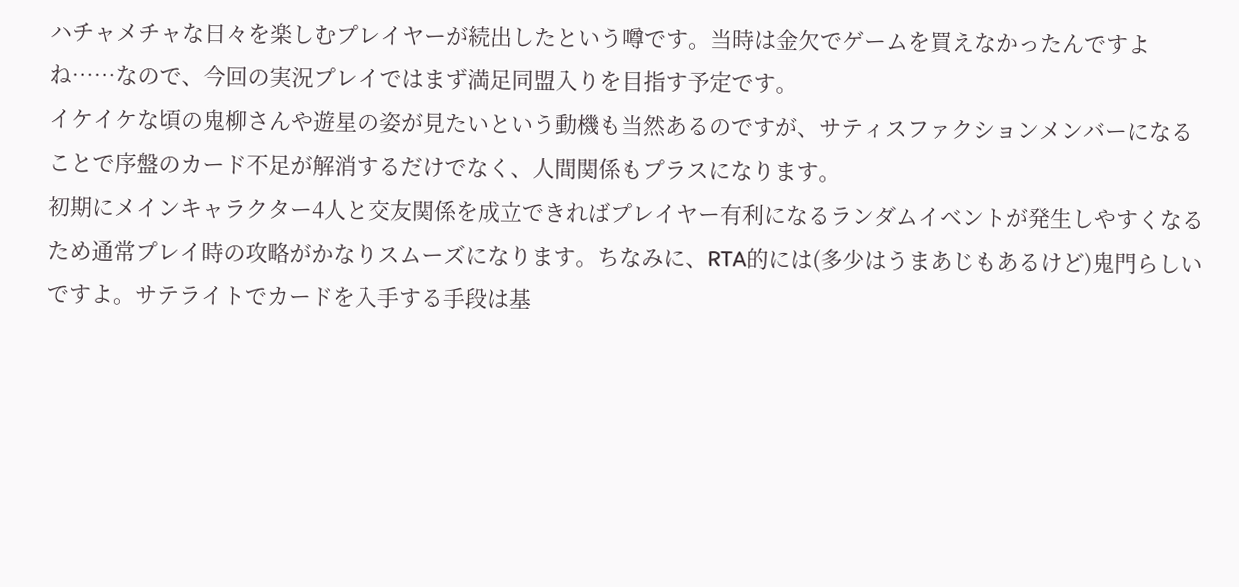ハチャメチャな日々を楽しむプレイヤーが続出したという噂です。当時は金欠でゲームを買えなかったんですよね……なので、今回の実況プレイではまず満足同盟入りを目指す予定です。
イケイケな頃の鬼柳さんや遊星の姿が見たいという動機も当然あるのですが、サティスファクションメンバーになることで序盤のカード不足が解消するだけでなく、人間関係もプラスになります。
初期にメインキャラクター4人と交友関係を成立できればプレイヤー有利になるランダムイベントが発生しやすくなるため通常プレイ時の攻略がかなりスムーズになります。ちなみに、RTA的には(多少はうまあじもあるけど)鬼門らしいですよ。サテライトでカードを入手する手段は基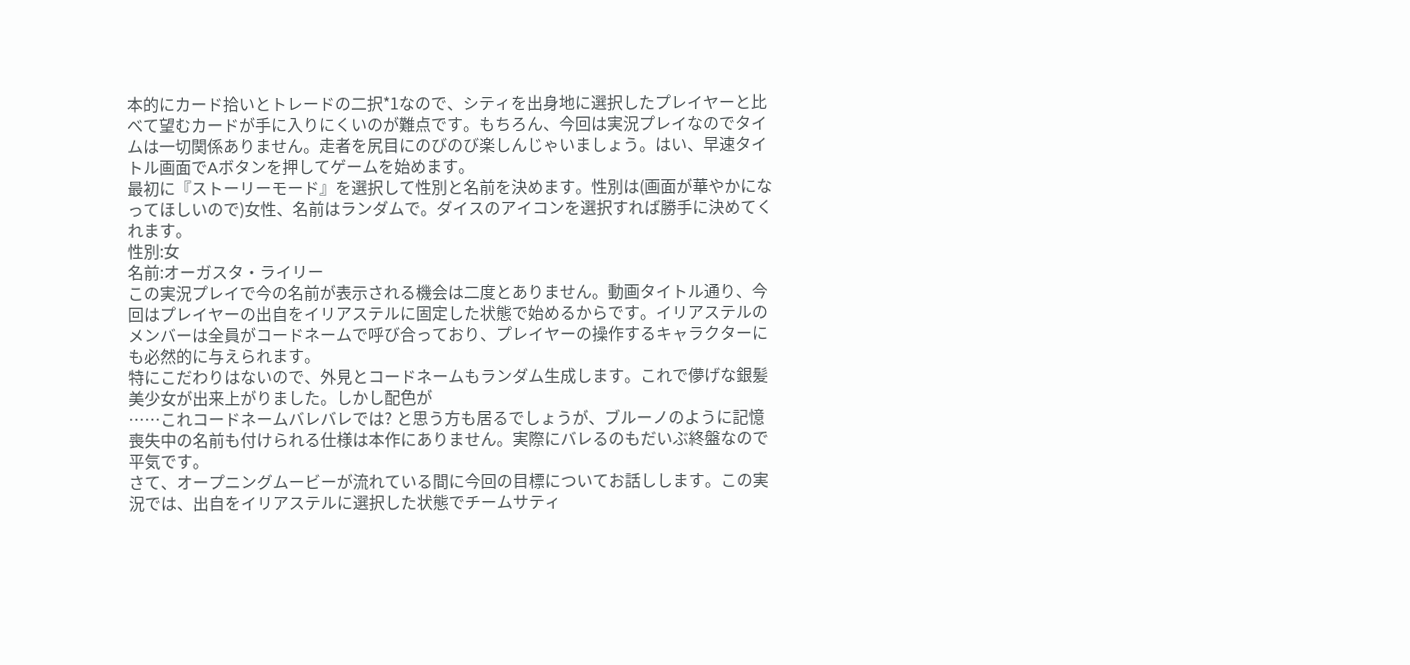本的にカード拾いとトレードの二択*1なので、シティを出身地に選択したプレイヤーと比べて望むカードが手に入りにくいのが難点です。もちろん、今回は実況プレイなのでタイムは一切関係ありません。走者を尻目にのびのび楽しんじゃいましょう。はい、早速タイトル画面でAボタンを押してゲームを始めます。
最初に『ストーリーモード』を選択して性別と名前を決めます。性別は(画面が華やかになってほしいので)女性、名前はランダムで。ダイスのアイコンを選択すれば勝手に決めてくれます。
性別:女
名前:オーガスタ・ライリー
この実況プレイで今の名前が表示される機会は二度とありません。動画タイトル通り、今回はプレイヤーの出自をイリアステルに固定した状態で始めるからです。イリアステルのメンバーは全員がコードネームで呼び合っており、プレイヤーの操作するキャラクターにも必然的に与えられます。
特にこだわりはないので、外見とコードネームもランダム生成します。これで儚げな銀髪美少女が出来上がりました。しかし配色が
……これコードネームバレバレでは? と思う方も居るでしょうが、ブルーノのように記憶喪失中の名前も付けられる仕様は本作にありません。実際にバレるのもだいぶ終盤なので平気です。
さて、オープニングムービーが流れている間に今回の目標についてお話しします。この実況では、出自をイリアステルに選択した状態でチームサティ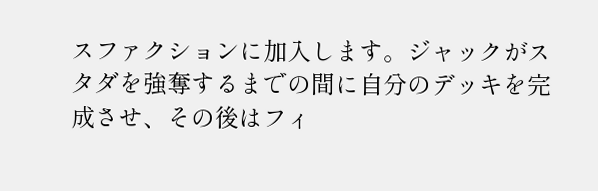スファクションに加入します。ジャックがスタダを強奪するまでの間に自分のデッキを完成させ、その後はフィ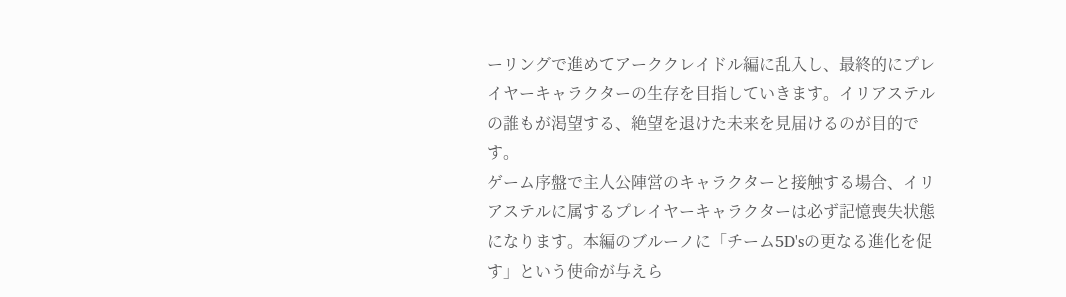ーリングで進めてアーククレイドル編に乱入し、最終的にプレイヤーキャラクターの生存を目指していきます。イリアステルの誰もが渇望する、絶望を退けた未来を見届けるのが目的です。
ゲーム序盤で主人公陣営のキャラクターと接触する場合、イリアステルに属するプレイヤーキャラクターは必ず記憶喪失状態になります。本編のブルーノに「チーム5D'sの更なる進化を促す」という使命が与えら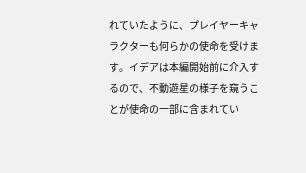れていたように、プレイヤーキャラクターも何らかの使命を受けます。イデアは本編開始前に介入するので、不動遊星の様子を窺うことが使命の一部に含まれてい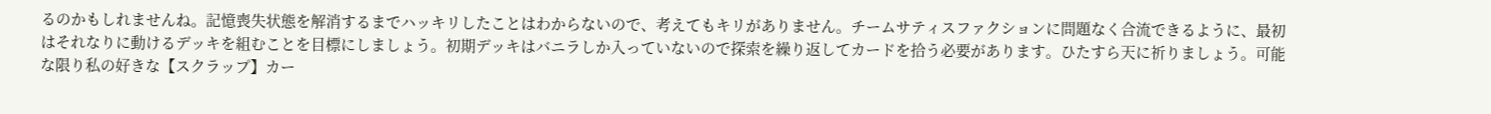るのかもしれませんね。記憶喪失状態を解消するまでハッキリしたことはわからないので、考えてもキリがありません。チームサティスファクションに問題なく合流できるように、最初はそれなりに動けるデッキを組むことを目標にしましょう。初期デッキはバニラしか入っていないので探索を繰り返してカードを拾う必要があります。ひたすら天に祈りましょう。可能な限り私の好きな【スクラップ】カー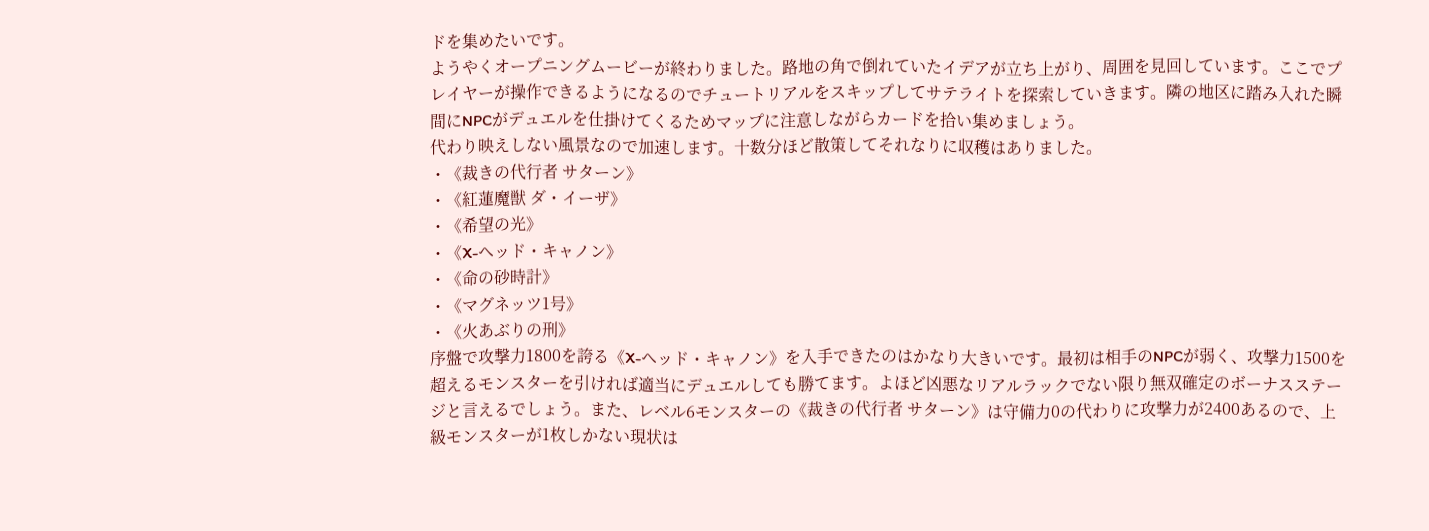ドを集めたいです。
ようやくオープニングムービーが終わりました。路地の角で倒れていたイデアが立ち上がり、周囲を見回しています。ここでプレイヤーが操作できるようになるのでチュートリアルをスキップしてサテライトを探索していきます。隣の地区に踏み入れた瞬間にNPCがデュエルを仕掛けてくるためマップに注意しながらカードを拾い集めましょう。
代わり映えしない風景なので加速します。十数分ほど散策してそれなりに収穫はありました。
・《裁きの代行者 サターン》
・《紅蓮魔獣 ダ・イーザ》
・《希望の光》
・《X-ヘッド・キャノン》
・《命の砂時計》
・《マグネッツ1号》
・《火あぶりの刑》
序盤で攻撃力1800を誇る《X-ヘッド・キャノン》を入手できたのはかなり大きいです。最初は相手のNPCが弱く、攻撃力1500を超えるモンスターを引ければ適当にデュエルしても勝てます。よほど凶悪なリアルラックでない限り無双確定のボーナスステージと言えるでしょう。また、レベル6モンスターの《裁きの代行者 サターン》は守備力0の代わりに攻撃力が2400あるので、上級モンスターが1枚しかない現状は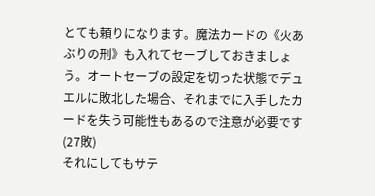とても頼りになります。魔法カードの《火あぶりの刑》も入れてセーブしておきましょう。オートセーブの設定を切った状態でデュエルに敗北した場合、それまでに入手したカードを失う可能性もあるので注意が必要です(27敗)
それにしてもサテ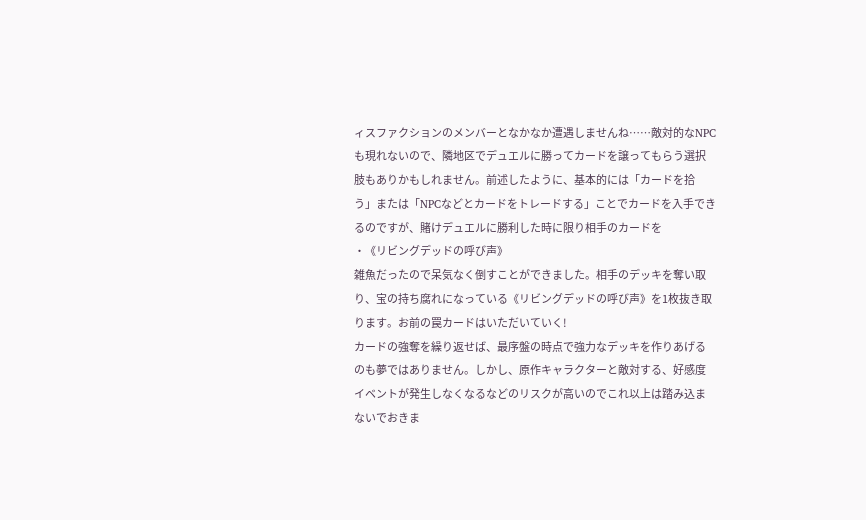ィスファクションのメンバーとなかなか遭遇しませんね……敵対的なNPCも現れないので、隣地区でデュエルに勝ってカードを譲ってもらう選択肢もありかもしれません。前述したように、基本的には「カードを拾う」または「NPCなどとカードをトレードする」ことでカードを入手できるのですが、賭けデュエルに勝利した時に限り相手のカードを
・《リビングデッドの呼び声》
雑魚だったので呆気なく倒すことができました。相手のデッキを奪い取り、宝の持ち腐れになっている《リビングデッドの呼び声》を1枚抜き取ります。お前の罠カードはいただいていく!
カードの強奪を繰り返せば、最序盤の時点で強力なデッキを作りあげるのも夢ではありません。しかし、原作キャラクターと敵対する、好感度イベントが発生しなくなるなどのリスクが高いのでこれ以上は踏み込まないでおきま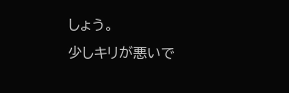しょう。
少しキリが悪いで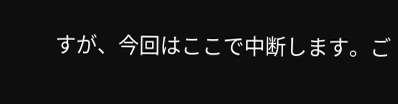すが、今回はここで中断します。ご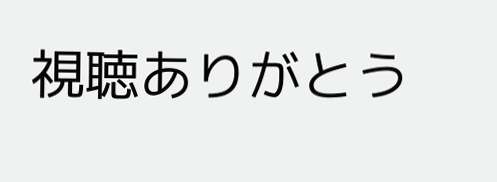視聴ありがとう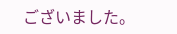ございました。